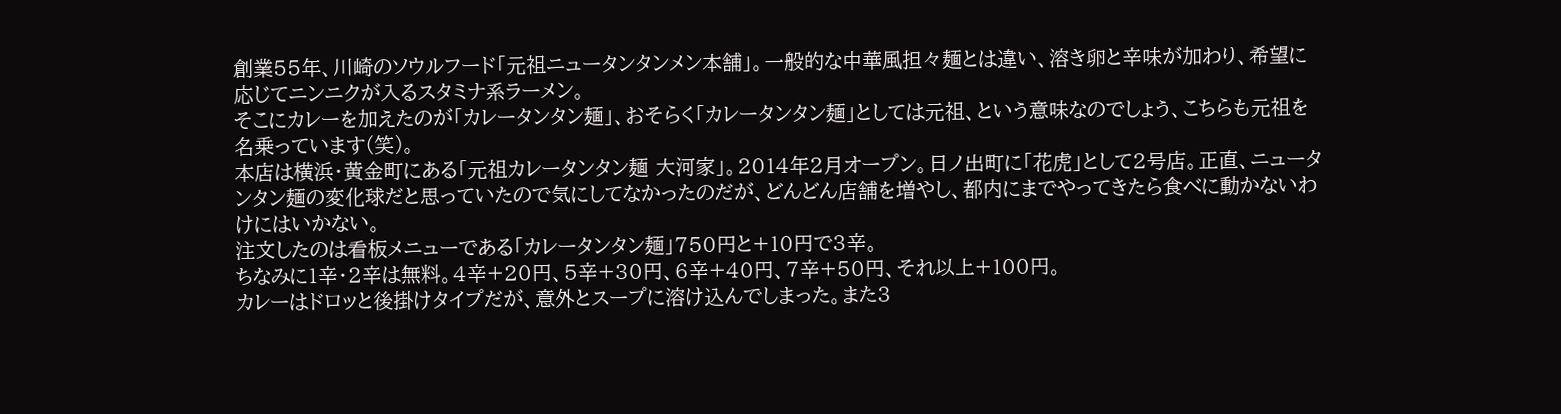創業55年、川崎のソウルフード「元祖ニュータンタンメン本舗」。一般的な中華風担々麺とは違い、溶き卵と辛味が加わり、希望に応じてニンニクが入るスタミナ系ラーメン。
そこにカレーを加えたのが「カレータンタン麺」、おそらく「カレータンタン麺」としては元祖、という意味なのでしょう、こちらも元祖を名乗っています(笑)。
本店は横浜・黄金町にある「元祖カレータンタン麺 大河家」。2014年2月オープン。日ノ出町に「花虎」として2号店。正直、ニュータンタン麺の変化球だと思っていたので気にしてなかったのだが、どんどん店舗を増やし、都内にまでやってきたら食べに動かないわけにはいかない。
注文したのは看板メニューである「カレータンタン麺」750円と+10円で3辛。
ちなみに1辛・2辛は無料。4辛+20円、5辛+30円、6辛+40円、7辛+50円、それ以上+100円。
カレーはドロッと後掛けタイプだが、意外とスープに溶け込んでしまった。また3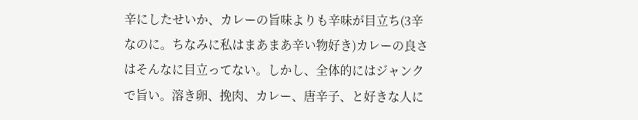辛にしたせいか、カレーの旨味よりも辛味が目立ち(3辛なのに。ちなみに私はまあまあ辛い物好き)カレーの良さはそんなに目立ってない。しかし、全体的にはジャンクで旨い。溶き卵、挽肉、カレー、唐辛子、と好きな人に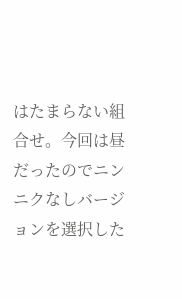はたまらない組合せ。今回は昼だったのでニンニクなしバージョンを選択した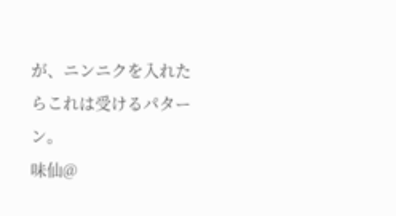が、ニンニクを入れたらこれは受けるパターン。
味仙@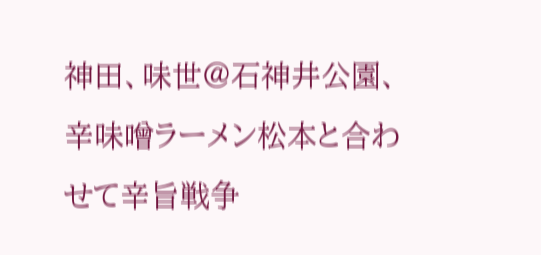神田、味世@石神井公園、辛味噌ラーメン松本と合わせて辛旨戦争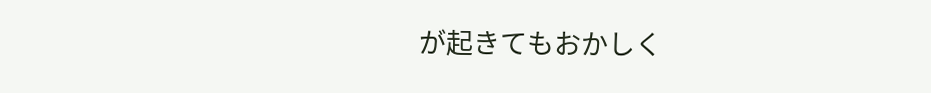が起きてもおかしく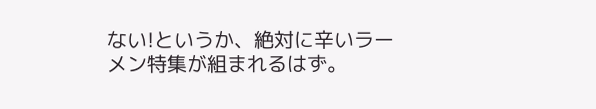ない!というか、絶対に辛いラーメン特集が組まれるはず。